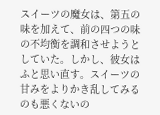スイーツの魔女は、第五の味を加えて、前の四つの味の不均衡を調和させようとしていた。しかし、彼女はふと思い直す。スイーツの甘みをよりかき乱してみるのも悪くないの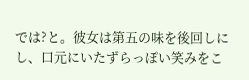では?と。彼女は第五の味を後回しにし、口元にいたずらっぽい笑みをこ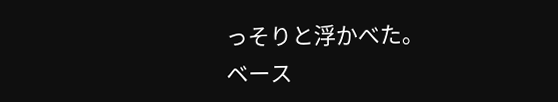っそりと浮かべた。
ベース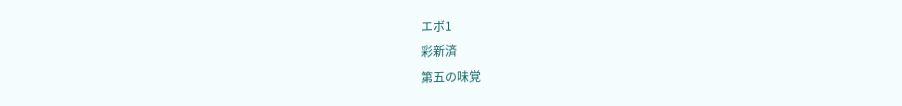エボ1
彩新済
第五の味覚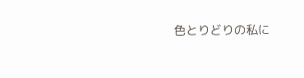色とりどりの私に